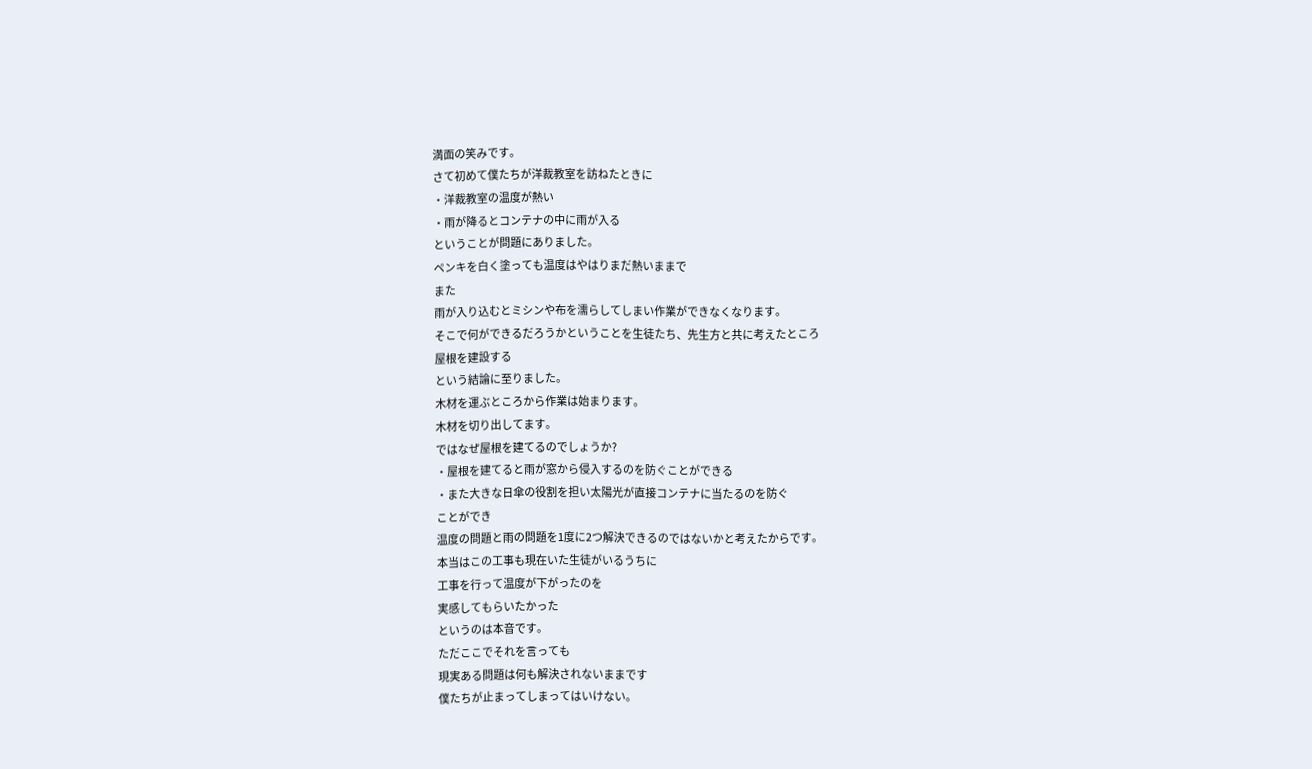満面の笑みです。
さて初めて僕たちが洋裁教室を訪ねたときに
・洋裁教室の温度が熱い
・雨が降るとコンテナの中に雨が入る
ということが問題にありました。
ペンキを白く塗っても温度はやはりまだ熱いままで
また
雨が入り込むとミシンや布を濡らしてしまい作業ができなくなります。
そこで何ができるだろうかということを生徒たち、先生方と共に考えたところ
屋根を建設する
という結論に至りました。
木材を運ぶところから作業は始まります。
木材を切り出してます。
ではなぜ屋根を建てるのでしょうか?
・屋根を建てると雨が窓から侵入するのを防ぐことができる
・また大きな日傘の役割を担い太陽光が直接コンテナに当たるのを防ぐ
ことができ
温度の問題と雨の問題を1度に2つ解決できるのではないかと考えたからです。
本当はこの工事も現在いた生徒がいるうちに
工事を行って温度が下がったのを
実感してもらいたかった
というのは本音です。
ただここでそれを言っても
現実ある問題は何も解決されないままです
僕たちが止まってしまってはいけない。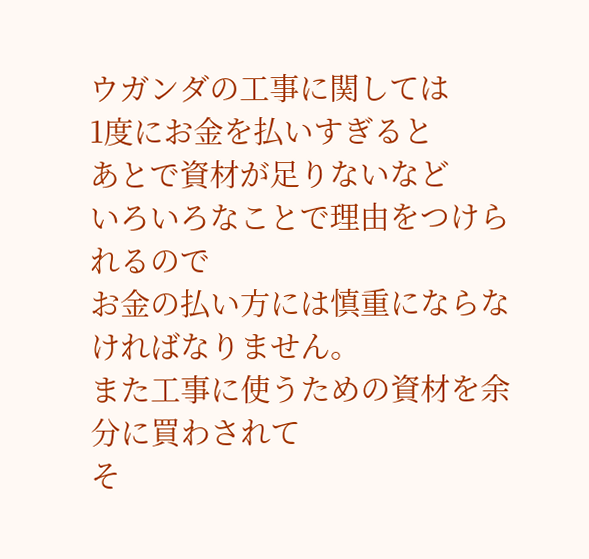ウガンダの工事に関しては
1度にお金を払いすぎると
あとで資材が足りないなど
いろいろなことで理由をつけられるので
お金の払い方には慎重にならなければなりません。
また工事に使うための資材を余分に買わされて
そ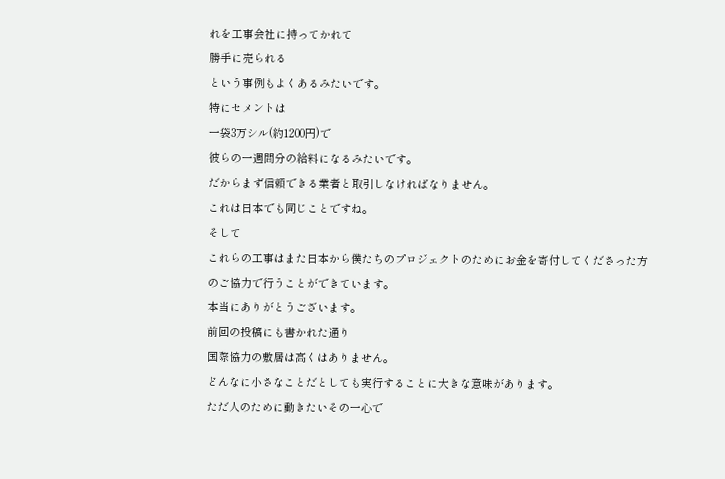れを工事会社に持ってかれて
勝手に売られる
という事例もよくあるみたいです。
特にセメントは
一袋3万シル(約1200円)で
彼らの一週間分の給料になるみたいです。
だからまず信頼できる業者と取引しなければなりません。
これは日本でも同じことですね。
そして
これらの工事はまた日本から僕たちのプロジェクトのためにお金を寄付してくださった方のご協力で行うことができています。
本当にありがとうございます。
前回の投稿にも書かれた通り
国際協力の敷居は高くはありません。
どんなに小さなことだとしても実行することに大きな意味があります。
ただ人のために動きたいその一心で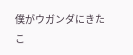僕がウガンダにきたこ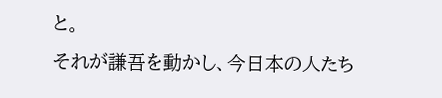と。
それが謙吾を動かし、今日本の人たち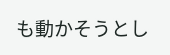も動かそうとし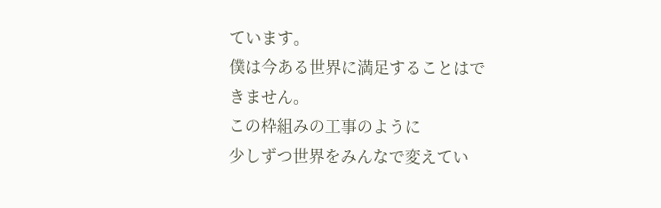ています。
僕は今ある世界に満足することはできません。
この枠組みの工事のように
少しずつ世界をみんなで変えてい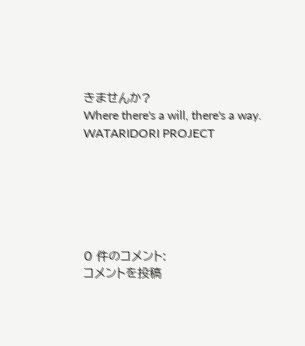きませんか?
Where there's a will, there's a way.
WATARIDORI PROJECT






0 件のコメント:
コメントを投稿